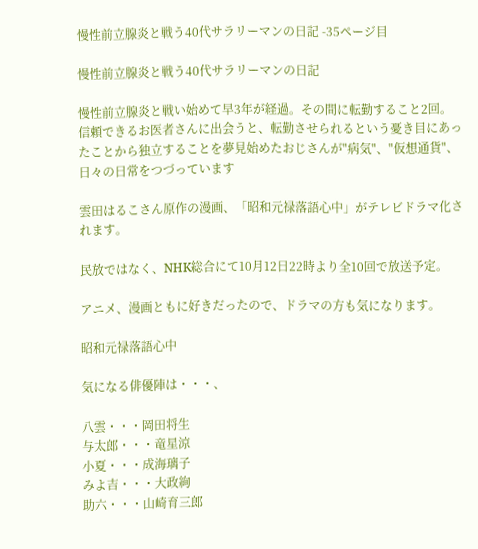慢性前立腺炎と戦う40代サラリーマンの日記 -35ページ目

慢性前立腺炎と戦う40代サラリーマンの日記

慢性前立腺炎と戦い始めて早3年が経過。その間に転勤すること2回。
信頼できるお医者さんに出会うと、転勤させられるという憂き目にあったことから独立することを夢見始めたおじさんが"病気"、"仮想通貨"、日々の日常をつづっています

雲田はるこさん原作の漫画、「昭和元禄落語心中」がテレビドラマ化されます。

民放ではなく、NHK総合にて10月12日22時より全10回で放送予定。

アニメ、漫画ともに好きだったので、ドラマの方も気になります。

昭和元禄落語心中

気になる俳優陣は・・・、

八雲・・・岡田将生
与太郎・・・竜星涼
小夏・・・成海璃子
みよ吉・・・大政絢
助六・・・山崎育三郎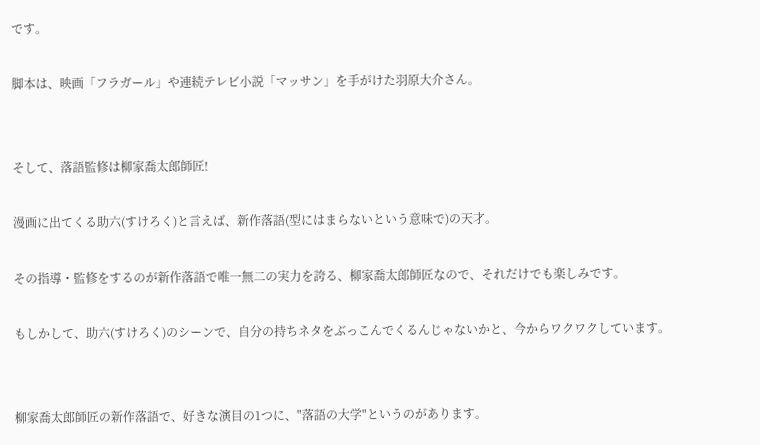です。

脚本は、映画「フラガール」や連続テレビ小説「マッサン」を手がけた羽原大介さん。


そして、落語監修は柳家喬太郎師匠!

漫画に出てくる助六(すけろく)と言えば、新作落語(型にはまらないという意味で)の天才。

その指導・監修をするのが新作落語で唯一無二の実力を誇る、柳家喬太郎師匠なので、それだけでも楽しみです。

もしかして、助六(すけろく)のシーンで、自分の持ちネタをぶっこんでくるんじゃないかと、今からワクワクしています。


柳家喬太郎師匠の新作落語で、好きな演目の1つに、"落語の大学"というのがあります。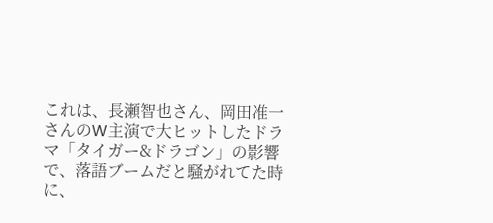これは、長瀬智也さん、岡田准一さんのW主演で大ヒットしたドラマ「タイガー&ドラゴン」の影響で、落語ブームだと騒がれてた時に、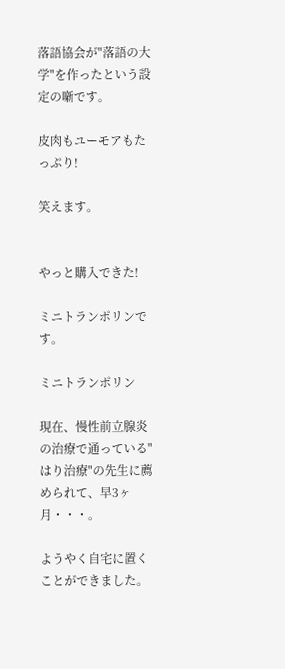落語協会が"落語の大学"を作ったという設定の噺です。

皮肉もユーモアもたっぷり!

笑えます。


やっと購入できた!

ミニトランポリンです。

ミニトランポリン

現在、慢性前立腺炎の治療で通っている"はり治療"の先生に薦められて、早3ヶ月・・・。

ようやく自宅に置くことができました。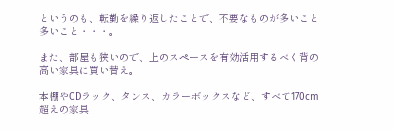というのも、転勤を繰り返したことで、不要なものが多いこと多いこと・・・。

また、部屋も狭いので、上のスペースを有効活用するべく背の高い家具に買い替え。

本棚やCDラック、タンス、カラーボックスなど、すべて170cm超えの家具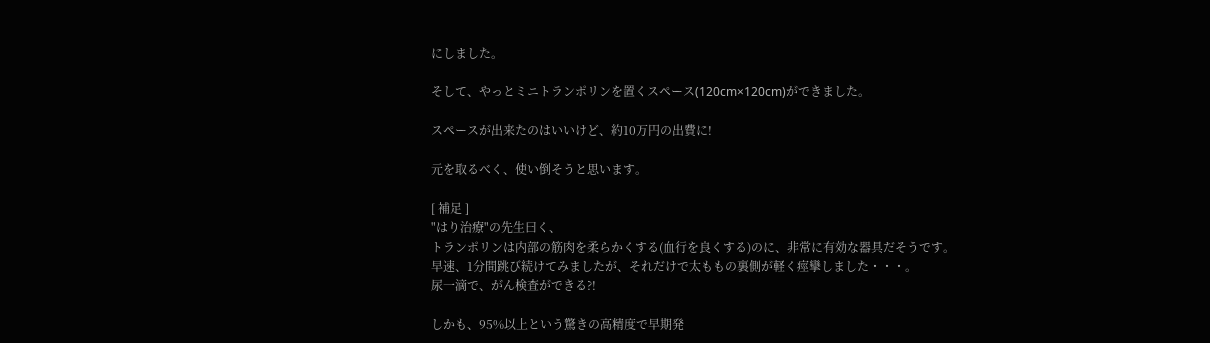にしました。

そして、やっとミニトランポリンを置くスペース(120cm×120cm)ができました。

スペースが出来たのはいいけど、約10万円の出費に!

元を取るべく、使い倒そうと思います。

[ 補足 ]
"はり治療"の先生曰く、
トランポリンは内部の筋肉を柔らかくする(血行を良くする)のに、非常に有効な器具だそうです。
早速、1分間跳び続けてみましたが、それだけで太ももの裏側が軽く痙攣しました・・・。
尿一滴で、がん検査ができる?!

しかも、95%以上という驚きの高精度で早期発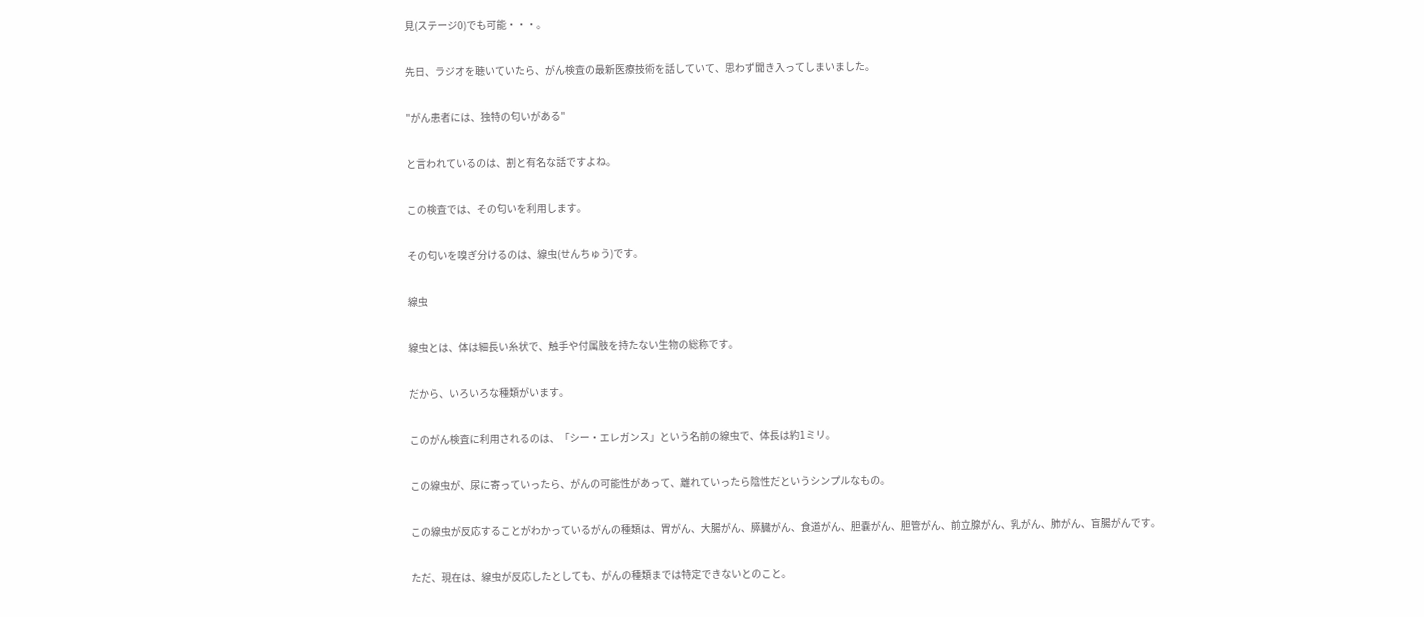見(ステージ0)でも可能・・・。

先日、ラジオを聴いていたら、がん検査の最新医療技術を話していて、思わず聞き入ってしまいました。

"がん患者には、独特の匂いがある"

と言われているのは、割と有名な話ですよね。

この検査では、その匂いを利用します。

その匂いを嗅ぎ分けるのは、線虫(せんちゅう)です。

線虫

線虫とは、体は細長い糸状で、触手や付属肢を持たない生物の総称です。

だから、いろいろな種類がいます。

このがん検査に利用されるのは、「シー・エレガンス」という名前の線虫で、体長は約1ミリ。

この線虫が、尿に寄っていったら、がんの可能性があって、離れていったら陰性だというシンプルなもの。

この線虫が反応することがわかっているがんの種類は、胃がん、大腸がん、膵臓がん、食道がん、胆嚢がん、胆管がん、前立腺がん、乳がん、肺がん、盲腸がんです。

ただ、現在は、線虫が反応したとしても、がんの種類までは特定できないとのこと。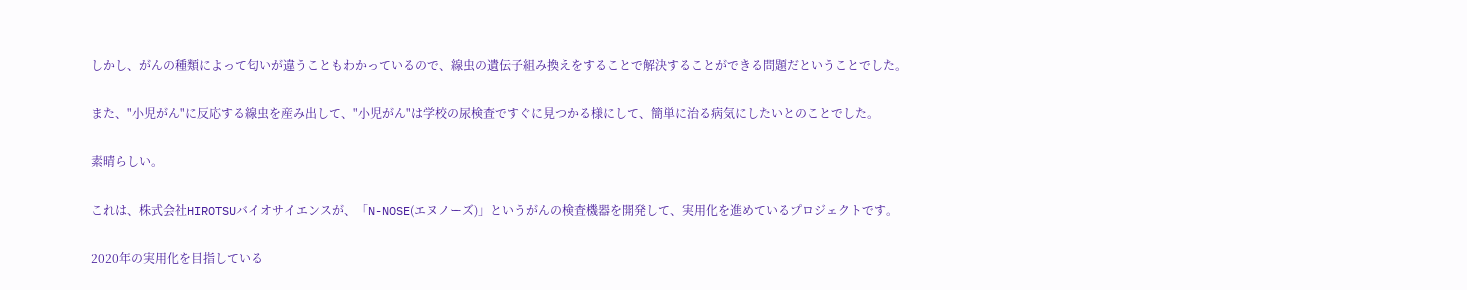しかし、がんの種類によって匂いが違うこともわかっているので、線虫の遺伝子組み換えをすることで解決することができる問題だということでした。

また、"小児がん"に反応する線虫を産み出して、"小児がん"は学校の尿検査ですぐに見つかる様にして、簡単に治る病気にしたいとのことでした。

素晴らしい。

これは、株式会社HIROTSUバイオサイエンスが、「N-NOSE(エヌノーズ)」というがんの検査機器を開発して、実用化を進めているプロジェクトです。

2020年の実用化を目指している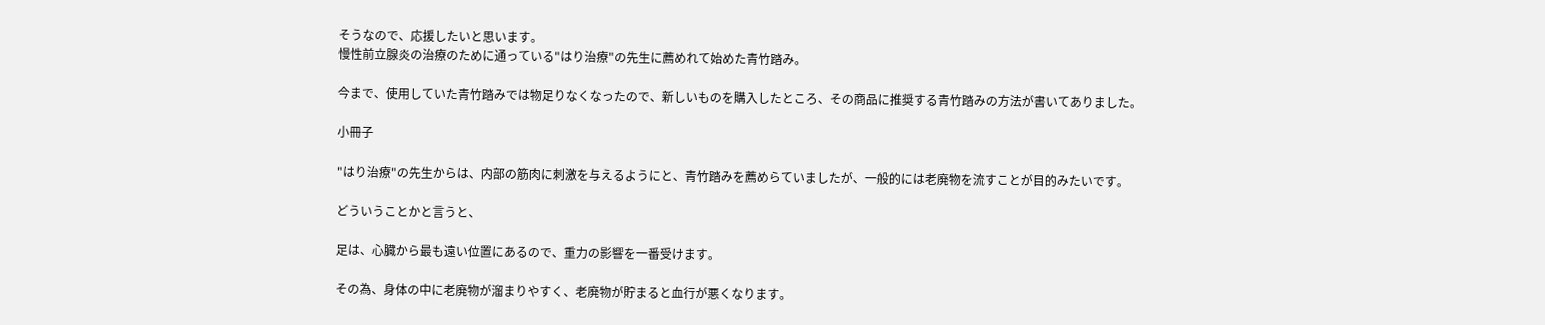そうなので、応援したいと思います。
慢性前立腺炎の治療のために通っている"はり治療"の先生に薦めれて始めた青竹踏み。

今まで、使用していた青竹踏みでは物足りなくなったので、新しいものを購入したところ、その商品に推奨する青竹踏みの方法が書いてありました。

小冊子

"はり治療"の先生からは、内部の筋肉に刺激を与えるようにと、青竹踏みを薦めらていましたが、一般的には老廃物を流すことが目的みたいです。

どういうことかと言うと、

足は、心臓から最も遠い位置にあるので、重力の影響を一番受けます。

その為、身体の中に老廃物が溜まりやすく、老廃物が貯まると血行が悪くなります。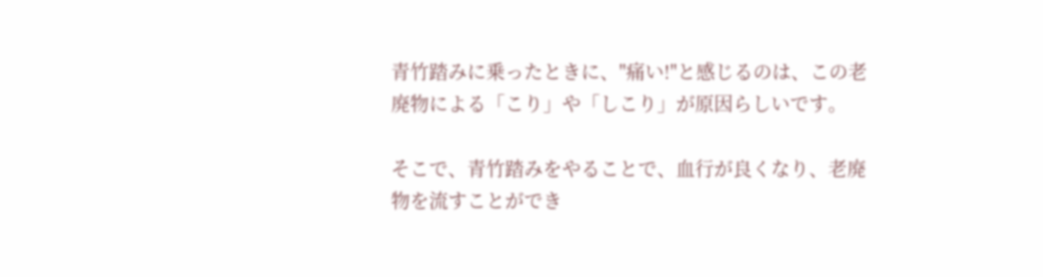青竹踏みに乗ったときに、"痛い!"と感じるのは、この老廃物による「こり」や「しこり」が原因らしいです。

そこで、青竹踏みをやることで、血行が良くなり、老廃物を流すことができ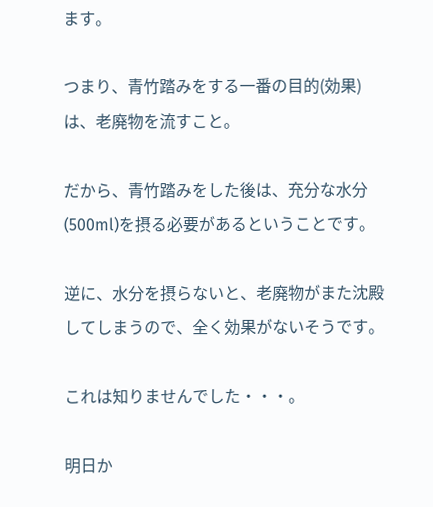ます。

つまり、青竹踏みをする一番の目的(効果)は、老廃物を流すこと。

だから、青竹踏みをした後は、充分な水分(500ml)を摂る必要があるということです。

逆に、水分を摂らないと、老廃物がまた沈殿してしまうので、全く効果がないそうです。

これは知りませんでした・・・。

明日か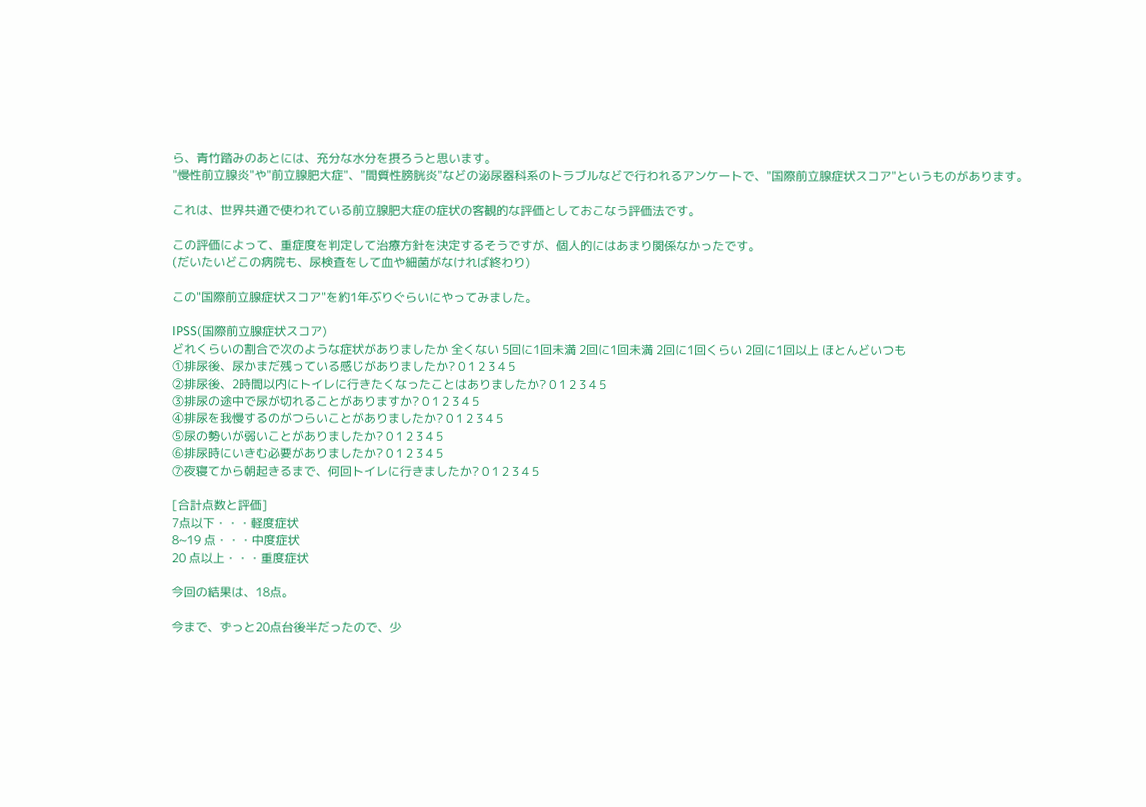ら、青竹踏みのあとには、充分な水分を摂ろうと思います。
"慢性前立腺炎"や"前立腺肥大症"、"間質性膀胱炎"などの泌尿器科系のトラブルなどで行われるアンケートで、"国際前立腺症状スコア"というものがあります。

これは、世界共通で使われている前立腺肥大症の症状の客観的な評価としておこなう評価法です。

この評価によって、重症度を判定して治療方針を決定するそうですが、個人的にはあまり関係なかったです。
(だいたいどこの病院も、尿検査をして血や細菌がなければ終わり)

この"国際前立腺症状スコア"を約1年ぶりぐらいにやってみました。

IPSS(国際前立腺症状スコア)
どれくらいの割合で次のような症状がありましたか 全くない 5回に1回未満 2回に1回未満 2回に1回くらい 2回に1回以上 ほとんどいつも
①排尿後、尿かまだ残っている感じがありましたか? 0 1 2 3 4 5
②排尿後、2時間以内にトイレに行きたくなったことはありましたか? 0 1 2 3 4 5
③排尿の途中で尿が切れることがありますか? 0 1 2 3 4 5
④排尿を我慢するのがつらいことがありましたか? 0 1 2 3 4 5
⑤尿の勢いが弱いことがありましたか? 0 1 2 3 4 5
⑥排尿時にいきむ必要がありましたか? 0 1 2 3 4 5
⑦夜寝てから朝起きるまで、何回トイレに行きましたか? 0 1 2 3 4 5

[合計点数と評価]
7点以下・・・軽度症状
8~19 点・・・中度症状
20 点以上・・・重度症状

今回の結果は、18点。

今まで、ずっと20点台後半だったので、少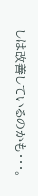しは改善しているのかも・・・。